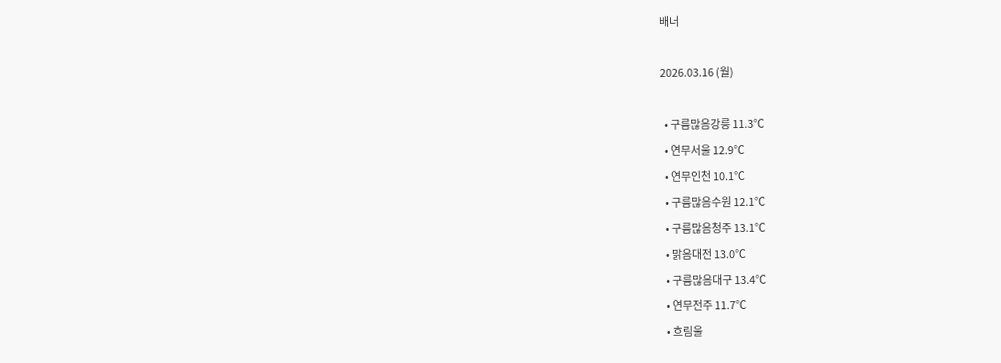배너

2026.03.16 (월)

  • 구름많음강릉 11.3℃
  • 연무서울 12.9℃
  • 연무인천 10.1℃
  • 구름많음수원 12.1℃
  • 구름많음청주 13.1℃
  • 맑음대전 13.0℃
  • 구름많음대구 13.4℃
  • 연무전주 11.7℃
  • 흐림울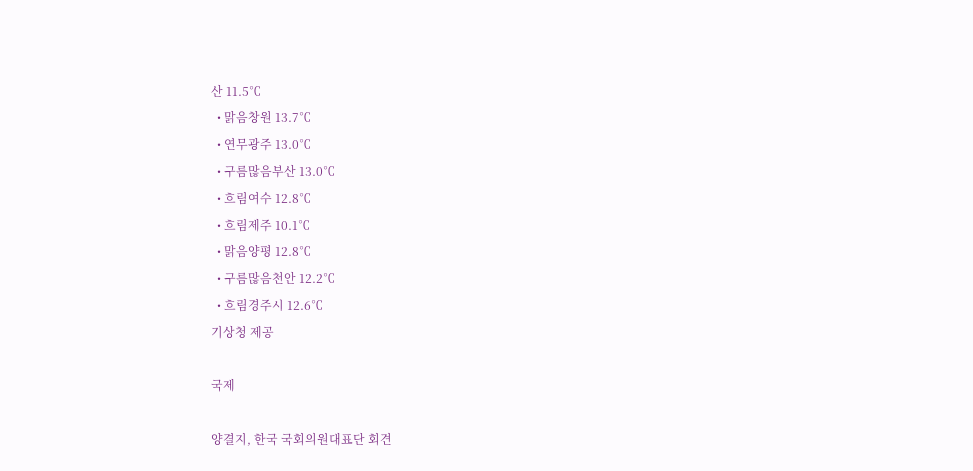산 11.5℃
  • 맑음창원 13.7℃
  • 연무광주 13.0℃
  • 구름많음부산 13.0℃
  • 흐림여수 12.8℃
  • 흐림제주 10.1℃
  • 맑음양평 12.8℃
  • 구름많음천안 12.2℃
  • 흐림경주시 12.6℃
기상청 제공

국제

양결지, 한국 국회의원대표단 회견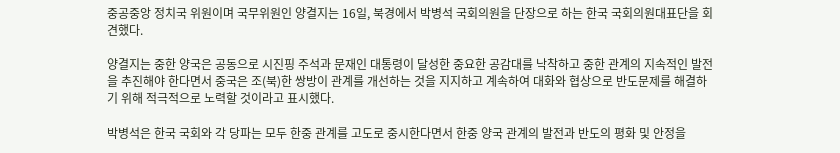중공중앙 정치국 위원이며 국무위원인 양결지는 16일, 북경에서 박병석 국회의원을 단장으로 하는 한국 국회의원대표단을 회견했다.

양결지는 중한 양국은 공동으로 시진핑 주석과 문재인 대통령이 달성한 중요한 공감대를 낙착하고 중한 관계의 지속적인 발전을 추진해야 한다면서 중국은 조(북)한 쌍방이 관계를 개선하는 것을 지지하고 계속하여 대화와 협상으로 반도문제를 해결하기 위해 적극적으로 노력할 것이라고 표시했다.

박병석은 한국 국회와 각 당파는 모두 한중 관계를 고도로 중시한다면서 한중 양국 관계의 발전과 반도의 평화 및 안정을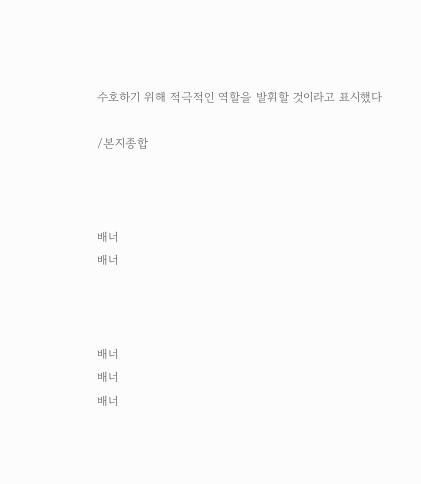수호하기 위해 적극적인 역할을 발휘할 것이라고 표시했다

/본지종합



배너
배너



배너
배너
배너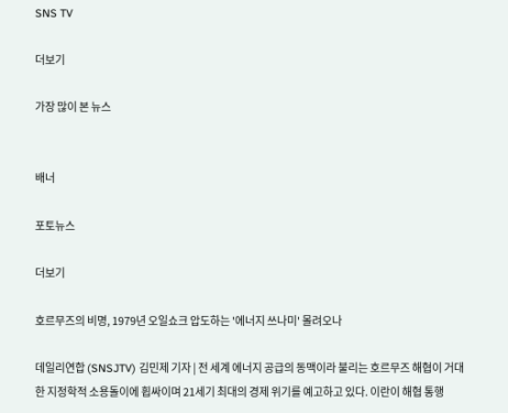SNS TV

더보기

가장 많이 본 뉴스


배너

포토뉴스

더보기

호르무즈의 비명, 1979년 오일쇼크 압도하는 '에너지 쓰나미' 몰려오나

데일리연합 (SNSJTV) 김민제 기자 | 전 세계 에너지 공급의 동맥이라 불리는 호르무즈 해협이 거대한 지정학적 소용돌이에 휩싸이며 21세기 최대의 경제 위기를 예고하고 있다. 이란이 해협 통행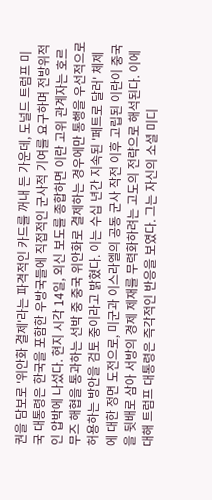권을 담보로 '위안화 결제'라는 파격적인 카드를 꺼내 든 가운데, 도널드 트럼프 미국 대통령은 한국을 포함한 우방국들에 직접적인 군사적 기여를 요구하며 전방위적인 압박에 나섰다. 현지 시각 14일, 외신 보도를 종합하면 이란 고위 관계자는 호르무즈 해협을 통과하는 선박 중 중국 위안화로 결제하는 경우에만 통행을 우선적으로 허용하는 방안을 검토 중이라고 밝혔다. 이는 수십 년간 지속된 '페트로 달러' 체제에 대한 정면 도전으로, 미군과 이스라엘의 공동 군사 작전 이후 고립된 이란이 중국을 뒷배로 삼아 서방의 경제 제재를 무력화하려는 고도의 전략으로 해석된다. 이에 대해 트럼프 대통령은 즉각적인 반응을 보였다. 그는 자신의 소셜 미디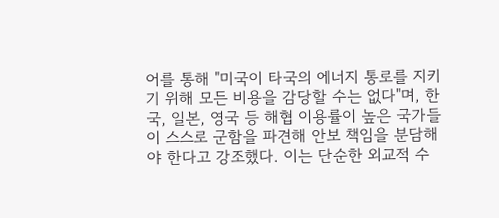어를 통해 "미국이 타국의 에너지 통로를 지키기 위해 모든 비용을 감당할 수는 없다"며, 한국, 일본, 영국 등 해협 이용률이 높은 국가들이 스스로 군함을 파견해 안보 책임을 분담해야 한다고 강조했다. 이는 단순한 외교적 수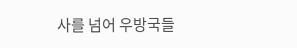사를 넘어 우방국들